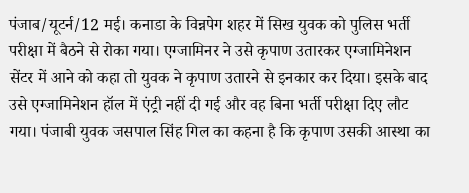पंजाब/यूटर्न/12 मई। कनाडा के विन्नपेग शहर में सिख युवक को पुलिस भर्ती परीक्षा में बैठने से रोका गया। एग्जामिनर ने उसे कृपाण उतारकर एग्जामिनेशन सेंटर में आने को कहा तो युवक ने कृपाण उतारने से इनकार कर दिया। इसके बाद उसे एग्जामिनेशन हॉल में एंट्री नहीं दी गई और वह बिना भर्ती परीक्षा दिए लौट गया। पंजाबी युवक जसपाल सिंह गिल का कहना है कि कृपाण उसकी आस्था का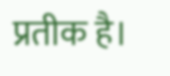प्रतीक है।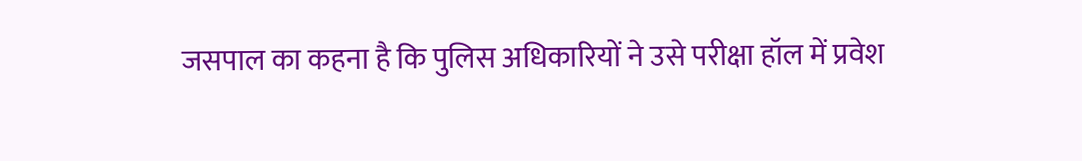जसपाल का कहना है कि पुलिस अधिकारियों ने उसे परीक्षा हॉल में प्रवेश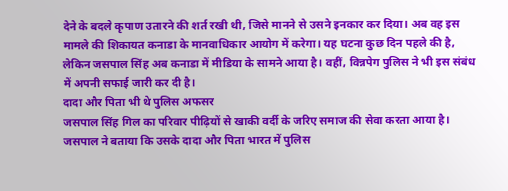देने के बदले कृपाण उतारने की शर्त रखी थी, जिसे मानने से उसने इनकार कर दिया। अब वह इस मामले की शिकायत कनाडा के मानवाधिकार आयोग में करेगा। यह घटना कुछ दिन पहले की है, लेकिन जसपाल सिंह अब कनाडा में मीडिया के सामने आया है। वहीं, विन्नपेग पुलिस ने भी इस संबंध में अपनी सफाई जारी कर दी है।
दादा और पिता भी थे पुलिस अफसर
जसपाल सिंह गिल का परिवार पीढ़ियों से खाकी वर्दी के जरिए समाज की सेवा करता आया है। जसपाल ने बताया कि उसके दादा और पिता भारत में पुलिस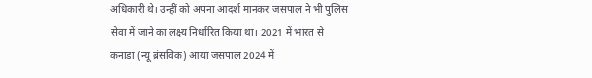अधिकारी थे। उन्हीं को अपना आदर्श मानकर जसपाल ने भी पुलिस सेवा में जाने का लक्ष्य निर्धारित किया था। 2021 में भारत से कनाडा (न्यू ब्रंसविक) आया जसपाल 2024 में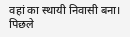वहां का स्थायी निवासी बना। पिछले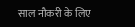साल नौकरी के लिए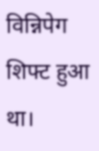विन्निपेग शिफ्ट हुआ था।